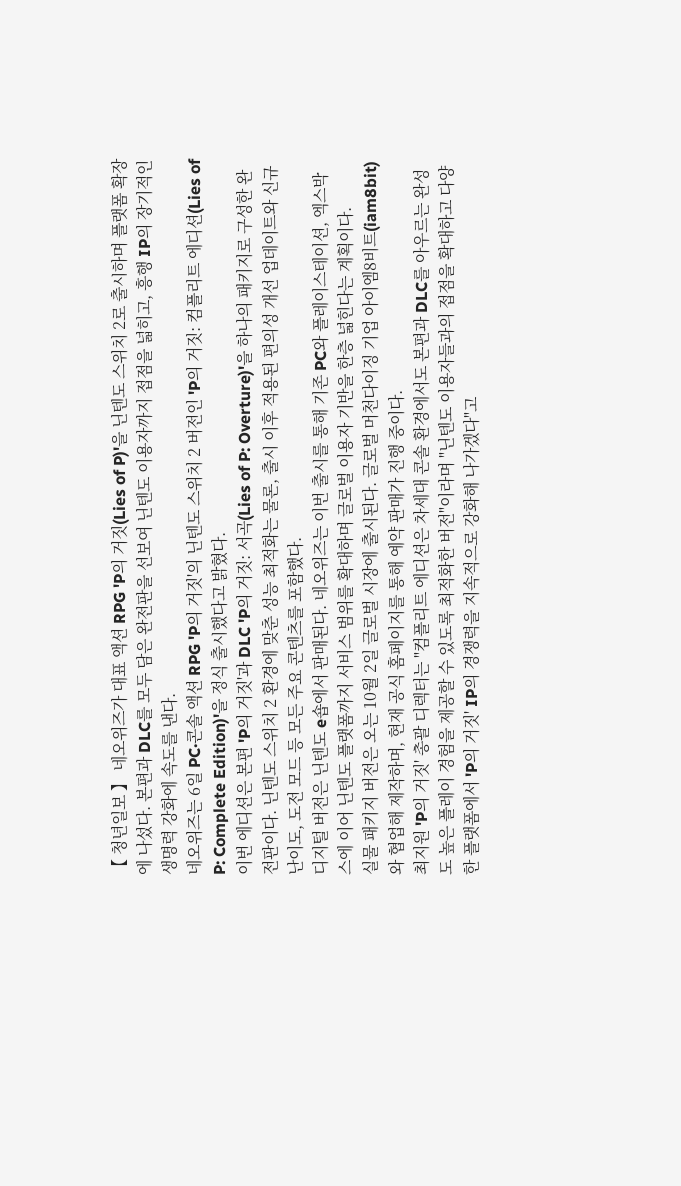【 청년일보 】 네오위즈가 대표 액션 RPG 'P의 거짓(Lies of P)'을 닌텐도 스위치 2로 출시하며 플랫폼 확장에 나섰다. 본편과 DLC를 모두 담은 완전판을 선보여 닌텐도 이용자까지 접점을 넓히고, 흥행 IP의 장기적인 생명력 강화에 속도를 낸다.
네오위즈는 6일 PC·콘솔 액션 RPG 'P의 거짓'의 닌텐도 스위치 2 버전인 'P의 거짓: 컴플리트 에디션(Lies of P: Complete Edition)'을 정식 출시했다고 밝혔다.
이번 에디션은 본편 'P의 거짓'과 DLC 'P의 거짓: 서곡(Lies of P: Overture)'을 하나의 패키지로 구성한 완전판이다. 닌텐도 스위치 2 환경에 맞춘 성능 최적화는 물론, 출시 이후 적용된 편의성 개선 업데이트와 신규 난이도, 도전 모드 등 모든 주요 콘텐츠를 포함했다.
디지털 버전은 닌텐도 e숍에서 판매된다. 네오위즈는 이번 출시를 통해 기존 PC와 플레이스테이션, 엑스박스에 이어 닌텐도 플랫폼까지 서비스 범위를 확대하며 글로벌 이용자 기반을 한층 넓힌다는 계획이다.
실물 패키지 버전은 오는 10월 2일 글로벌 시장에 출시된다. 글로벌 머천다이징 기업 아이엠8비트(iam8bit)와 협업해 제작하며, 현재 공식 홈페이지를 통해 예약 판매가 진행 중이다.
최지원 'P의 거짓' 총괄 디렉터는 "컴플리트 에디션은 차세대 콘솔 환경에서도 본편과 DLC를 아우르는 완성도 높은 플레이 경험을 제공할 수 있도록 최적화한 버전"이라며 "닌텐도 이용자들과의 접점을 확대하고 다양한 플랫폼에서 'P의 거짓' IP의 경쟁력을 지속적으로 강화해 나가겠다"고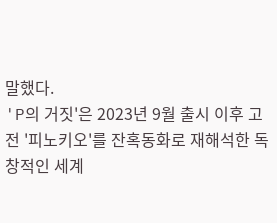말했다.
'P의 거짓'은 2023년 9월 출시 이후 고전 '피노키오'를 잔혹동화로 재해석한 독창적인 세계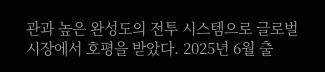관과 높은 완성도의 전투 시스템으로 글로벌 시장에서 호평을 받았다. 2025년 6월 출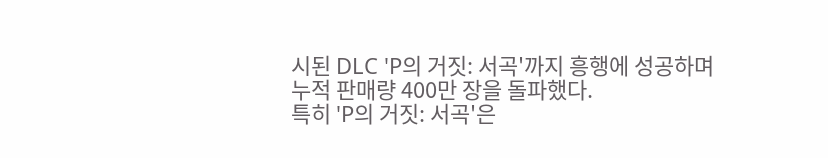시된 DLC 'P의 거짓: 서곡'까지 흥행에 성공하며 누적 판매량 400만 장을 돌파했다.
특히 'P의 거짓: 서곡'은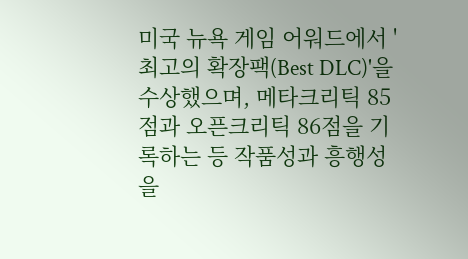미국 뉴욕 게임 어워드에서 '최고의 확장팩(Best DLC)'을 수상했으며, 메타크리틱 85점과 오픈크리틱 86점을 기록하는 등 작품성과 흥행성을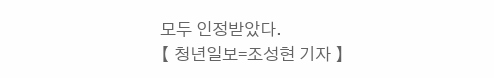모두 인정받았다.
【 청년일보=조성현 기자 】